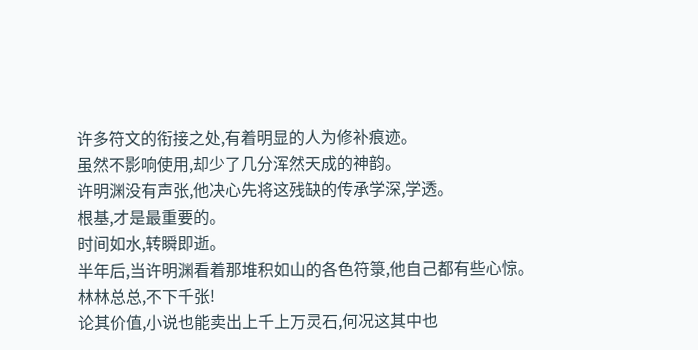许多符文的衔接之处,有着明显的人为修补痕迹。
虽然不影响使用,却少了几分浑然天成的神韵。
许明渊没有声张,他决心先将这残缺的传承学深,学透。
根基,才是最重要的。
时间如水,转瞬即逝。
半年后,当许明渊看着那堆积如山的各色符箓,他自己都有些心惊。
林林总总,不下千张!
论其价值,小说也能卖出上千上万灵石,何况这其中也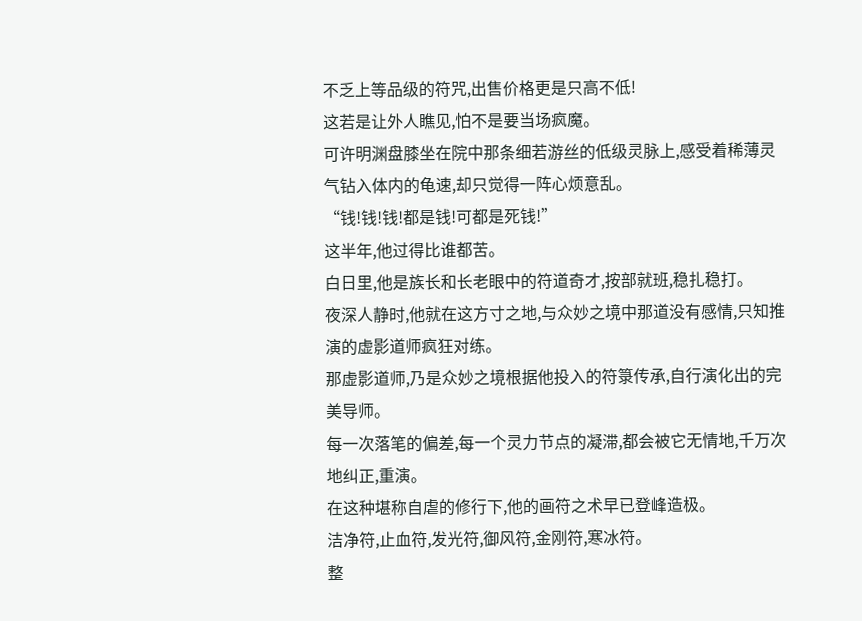不乏上等品级的符咒,出售价格更是只高不低!
这若是让外人瞧见,怕不是要当场疯魔。
可许明渊盘膝坐在院中那条细若游丝的低级灵脉上,感受着稀薄灵气钻入体内的龟速,却只觉得一阵心烦意乱。
“钱!钱!钱!都是钱!可都是死钱!”
这半年,他过得比谁都苦。
白日里,他是族长和长老眼中的符道奇才,按部就班,稳扎稳打。
夜深人静时,他就在这方寸之地,与众妙之境中那道没有感情,只知推演的虚影道师疯狂对练。
那虚影道师,乃是众妙之境根据他投入的符箓传承,自行演化出的完美导师。
每一次落笔的偏差,每一个灵力节点的凝滞,都会被它无情地,千万次地纠正,重演。
在这种堪称自虐的修行下,他的画符之术早已登峰造极。
洁净符,止血符,发光符,御风符,金刚符,寒冰符。
整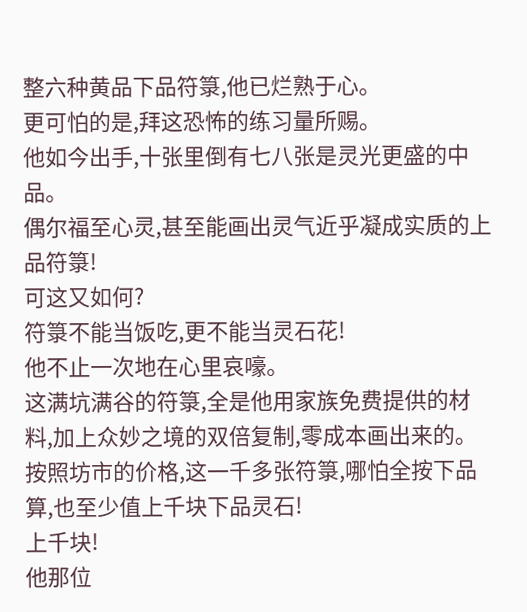整六种黄品下品符箓,他已烂熟于心。
更可怕的是,拜这恐怖的练习量所赐。
他如今出手,十张里倒有七八张是灵光更盛的中品。
偶尔福至心灵,甚至能画出灵气近乎凝成实质的上品符箓!
可这又如何?
符箓不能当饭吃,更不能当灵石花!
他不止一次地在心里哀嚎。
这满坑满谷的符箓,全是他用家族免费提供的材料,加上众妙之境的双倍复制,零成本画出来的。
按照坊市的价格,这一千多张符箓,哪怕全按下品算,也至少值上千块下品灵石!
上千块!
他那位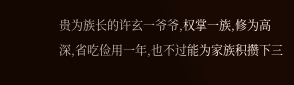贵为族长的许玄一爷爷,权掌一族,修为高深,省吃俭用一年,也不过能为家族积攒下三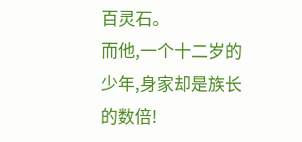百灵石。
而他,一个十二岁的少年,身家却是族长的数倍!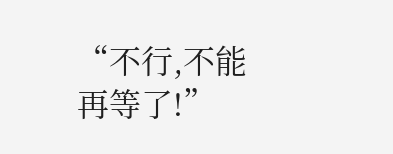“不行,不能再等了!”